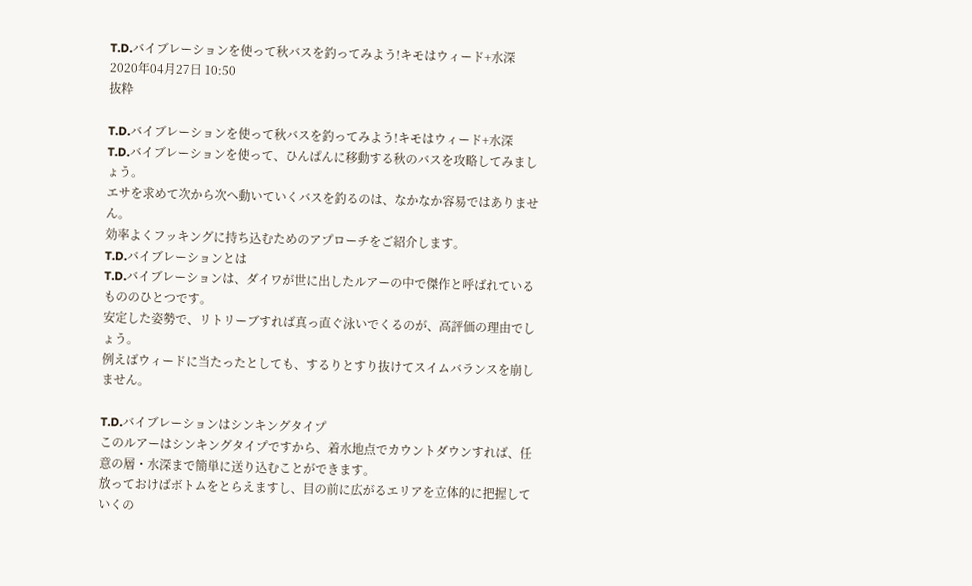T.D.バイブレーションを使って秋バスを釣ってみよう!キモはウィード+水深
2020年04月27日 10:50
抜粋

T.D.バイブレーションを使って秋バスを釣ってみよう!キモはウィード+水深
T.D.バイブレーションを使って、ひんぱんに移動する秋のバスを攻略してみましょう。
エサを求めて次から次へ動いていくバスを釣るのは、なかなか容易ではありません。
効率よくフッキングに持ち込むためのアプローチをご紹介します。
T.D.バイブレーションとは
T.D.バイブレーションは、ダイワが世に出したルアーの中で傑作と呼ばれているもののひとつです。
安定した姿勢で、リトリーブすれば真っ直ぐ泳いでくるのが、高評価の理由でしょう。
例えばウィードに当たったとしても、するりとすり抜けてスイムバランスを崩しません。

T.D.バイブレーションはシンキングタイプ
このルアーはシンキングタイプですから、着水地点でカウントダウンすれば、任意の層・水深まで簡単に送り込むことができます。
放っておけばボトムをとらえますし、目の前に広がるエリアを立体的に把握していくの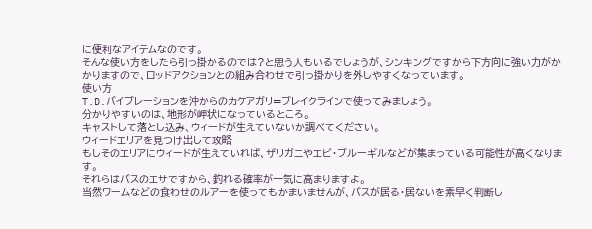に便利なアイテムなのです。
そんな使い方をしたら引っ掛かるのでは?と思う人もいるでしょうが、シンキングですから下方向に強い力がかかりますので、ロッドアクションとの組み合わせで引っ掛かりを外しやすくなっています。
使い方
T.D.バイブレーションを沖からのカケアガリ=ブレイクラインで使ってみましょう。
分かりやすいのは、地形が岬状になっているところ。
キャストして落とし込み、ウィードが生えていないか調べてください。
ウィードエリアを見つけ出して攻略
もしそのエリアにウィードが生えていれば、ザリガニやエビ・ブルーギルなどが集まっている可能性が高くなります。
それらはバスのエサですから、釣れる確率が一気に高まりますよ。
当然ワームなどの食わせのルアーを使ってもかまいませんが、バスが居る・居ないを素早く判断し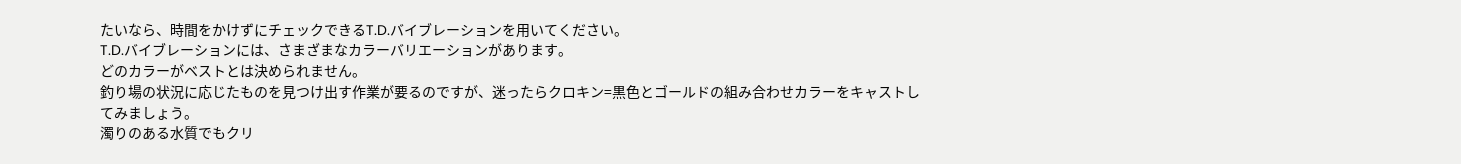たいなら、時間をかけずにチェックできるT.D.バイブレーションを用いてください。
T.D.バイブレーションには、さまざまなカラーバリエーションがあります。
どのカラーがベストとは決められません。
釣り場の状況に応じたものを見つけ出す作業が要るのですが、迷ったらクロキン=黒色とゴールドの組み合わせカラーをキャストしてみましょう。
濁りのある水質でもクリ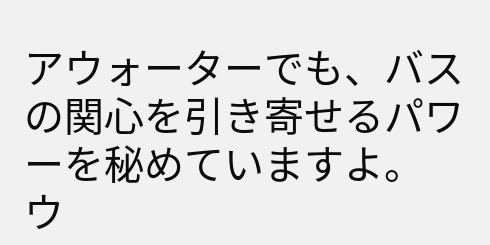アウォーターでも、バスの関心を引き寄せるパワーを秘めていますよ。
ウ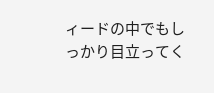ィードの中でもしっかり目立ってく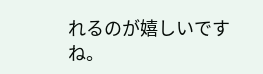れるのが嬉しいですね。